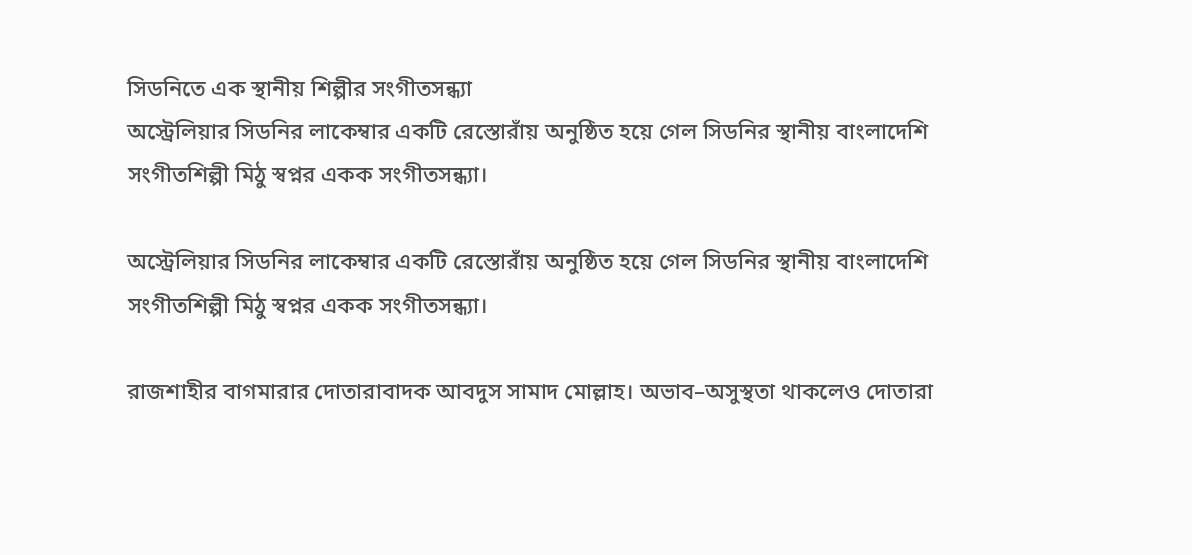সিডনিতে এক স্থানীয় শিল্পীর সংগীতসন্ধ্যা
অস্ট্রেলিয়ার সিডনির লাকেম্বার একটি রেস্তোরাঁয় অনুষ্ঠিত হয়ে গেল সিডনির স্থানীয় বাংলাদেশি সংগীতশিল্পী মিঠু স্বপ্নর একক সংগীতসন্ধ্যা।

অস্ট্রেলিয়ার সিডনির লাকেম্বার একটি রেস্তোরাঁয় অনুষ্ঠিত হয়ে গেল সিডনির স্থানীয় বাংলাদেশি সংগীতশিল্পী মিঠু স্বপ্নর একক সংগীতসন্ধ্যা।

রাজশাহীর বাগমারার দোতারাবাদক আবদুস সামাদ মোল্লাহ। অভাব–অসুস্থতা থাকলেও দোতারা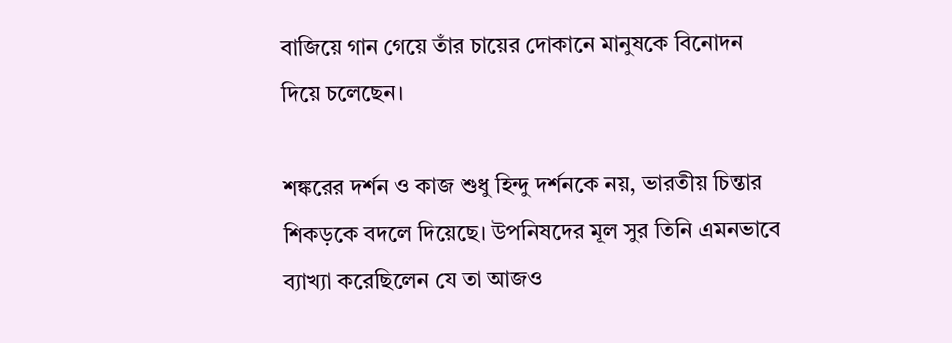বাজিয়ে গান গেয়ে তাঁর চায়ের দোকানে মানুষকে বিনোদন দিয়ে চলেছেন।

শঙ্করের দর্শন ও কাজ শুধু হিন্দু দর্শনকে নয়, ভারতীয় চিন্তার শিকড়কে বদলে দিয়েছে। উপনিষদের মূল সুর তিনি এমনভাবে ব্যাখ্যা করেছিলেন যে তা আজও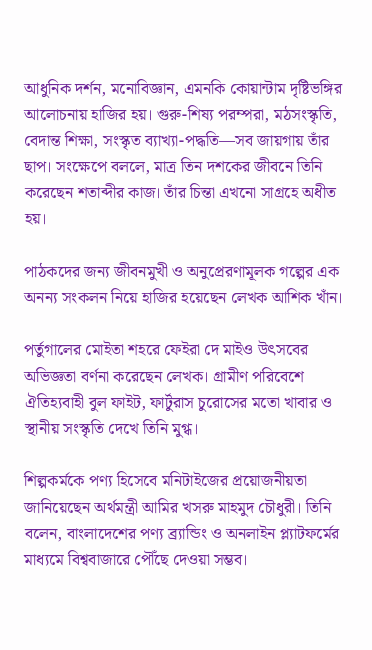আধুনিক দর্শন, মনোবিজ্ঞান, এমনকি কোয়ান্টাম দৃষ্টিভঙ্গির আলোচনায় হাজির হয়। গুরু-শিষ্য পরম্পরা, মঠসংস্কৃতি, বেদান্ত শিক্ষা, সংস্কৃত ব্যাখ্যা-পদ্ধতি—সব জায়গায় তাঁর ছাপ। সংক্ষেপে বললে, মাত্র তিন দশকের জীবনে তিনি করেছেন শতাব্দীর কাজ। তাঁর চিন্তা এখনো সাগ্রহে অধীত হয়।

পাঠকদের জন্য জীবনমুখী ও অনুপ্রেরণামূলক গল্পের এক অনন্য সংকলন নিয়ে হাজির হয়েছেন লেখক আশিক খাঁন।

পর্তুগালের মোইতা শহরে ফেইরা দে মাইও উৎসবের অভিজ্ঞতা বর্ণনা করেছেন লেখক। গ্রামীণ পরিবেশে ঐতিহ্যবাহী বুল ফাইট, ফার্টুরাস চুরোসের মতো খাবার ও স্থানীয় সংস্কৃতি দেখে তিনি মুগ্ধ।

শিল্পকর্মকে পণ্য হিসেবে মনিটাইজের প্রয়োজনীয়তা জানিয়েছেন অর্থমন্ত্রী আমির খসরু মাহমুদ চৌধুরী। তিনি বলেন, বাংলাদেশের পণ্য ব্র্যান্ডিং ও অনলাইন প্ল্যাটফর্মের মাধ্যমে বিশ্ববাজারে পৌঁছে দেওয়া সম্ভব।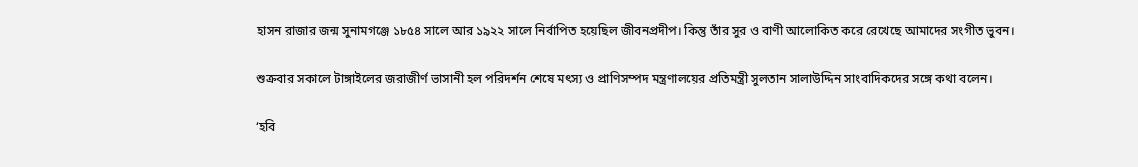হাসন রাজার জন্ম সুনামগঞ্জে ১৮৫৪ সালে আর ১৯২২ সালে নির্বাপিত হয়েছিল জীবনপ্রদীপ। কিন্তু তাঁর সুর ও বাণী আলোকিত করে রেখেছে আমাদের সংগীত ভুবন।

শুক্রবার সকালে টাঙ্গাইলের জরাজীর্ণ ভাসানী হল পরিদর্শন শেষে মৎস্য ও প্রাণিসম্পদ মন্ত্রণালয়ের প্রতিমন্ত্রী সুলতান সালাউদ্দিন সাংবাদিকদের সঙ্গে কথা বলেন।

‘হবি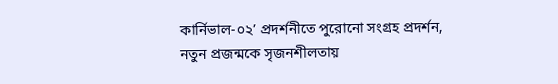কার্নিভাল-০২’ প্রদর্শনীতে পুরোনো সংগ্রহ প্রদর্শন, নতুন প্রজন্মকে সৃজনশীলতায়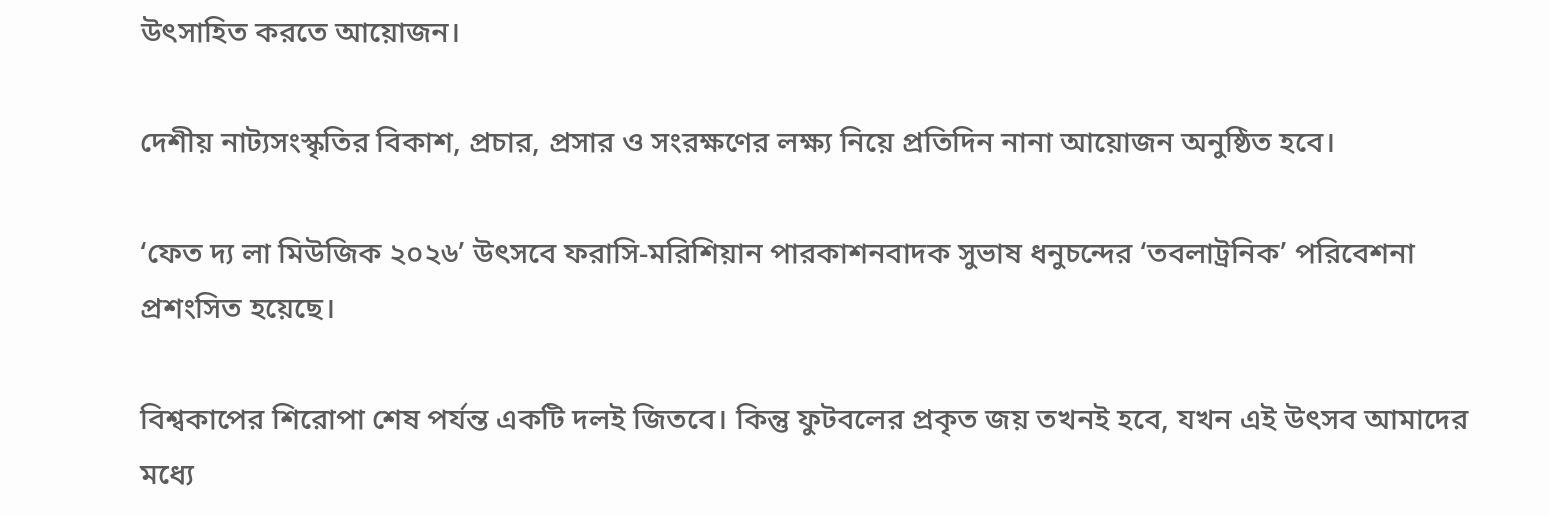উৎসাহিত করতে আয়োজন।

দেশীয় নাট্যসংস্কৃতির বিকাশ, প্রচার, প্রসার ও সংরক্ষণের লক্ষ্য নিয়ে প্রতিদিন নানা আয়োজন অনুষ্ঠিত হবে।

‘ফেত দ্য লা মিউজিক ২০২৬’ উৎসবে ফরাসি-মরিশিয়ান পারকাশনবাদক সুভাষ ধনুচন্দের ‘তবলাট্রনিক’ পরিবেশনা প্রশংসিত হয়েছে।

বিশ্বকাপের শিরোপা শেষ পর্যন্ত একটি দলই জিতবে। কিন্তু ফুটবলের প্রকৃত জয় তখনই হবে, যখন এই উৎসব আমাদের মধ্যে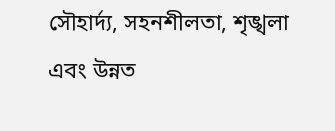সৌহার্দ্য, সহনশীলতা, শৃঙ্খলা এবং উন্নত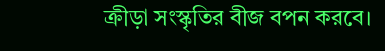ক্রীড়া সংস্কৃতির বীজ বপন করবে।